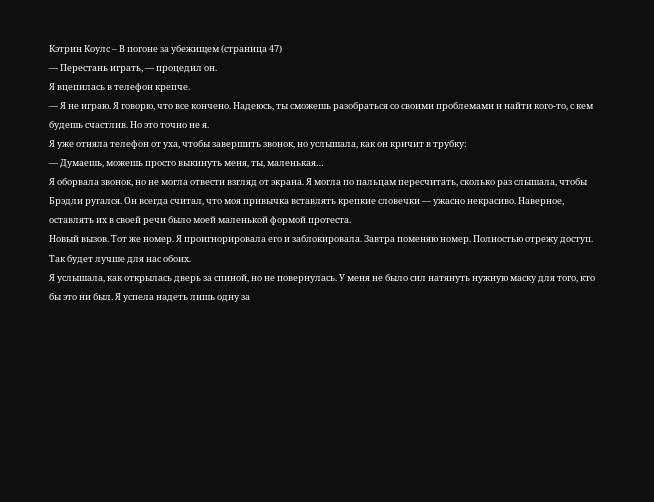Кэтрин Коулc – В погоне за убежищем (страница 47)
— Перестань играть, — процедил он.
Я вцепилась в телефон крепче.
— Я не играю. Я говорю, что все кончено. Надеюсь, ты сможешь разобраться со своими проблемами и найти кого-то, с кем будешь счастлив. Но это точно не я.
Я уже отняла телефон от уха, чтобы завершить звонок, но услышала, как он кричит в трубку:
— Думаешь, можешь просто выкинуть меня, ты, маленькая…
Я оборвала звонок, но не могла отвести взгляд от экрана. Я могла по пальцам пересчитать, сколько раз слышала, чтобы Брэдли ругался. Он всегда считал, что моя привычка вставлять крепкие словечки — ужасно некрасиво. Наверное, оставлять их в своей речи было моей маленькой формой протеста.
Новый вызов. Тот же номер. Я проигнорировала его и заблокировала. Завтра поменяю номер. Полностью отрежу доступ. Так будет лучше для нас обоих.
Я услышала, как открылась дверь за спиной, но не повернулась. У меня не было сил натянуть нужную маску для того, кто бы это ни был. Я успела надеть лишь одну за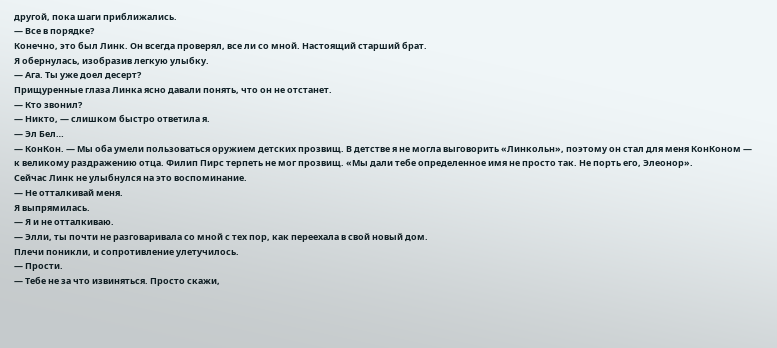другой, пока шаги приближались.
— Все в порядке?
Конечно, это был Линк. Он всегда проверял, все ли со мной. Настоящий старший брат.
Я обернулась, изобразив легкую улыбку.
— Ага. Ты уже доел десерт?
Прищуренные глаза Линка ясно давали понять, что он не отстанет.
— Кто звонил?
— Никто, — слишком быстро ответила я.
— Эл Бел…
— КонКон. — Мы оба умели пользоваться оружием детских прозвищ. В детстве я не могла выговорить «Линкольн», поэтому он стал для меня КонКоном — к великому раздражению отца. Филип Пирс терпеть не мог прозвищ. «Мы дали тебе определенное имя не просто так. Не порть его, Элеонор».
Сейчас Линк не улыбнулся на это воспоминание.
— Не отталкивай меня.
Я выпрямилась.
— Я и не отталкиваю.
— Элли, ты почти не разговаривала со мной с тех пор, как переехала в свой новый дом.
Плечи поникли, и сопротивление улетучилось.
— Прости.
— Тебе не за что извиняться. Просто скажи,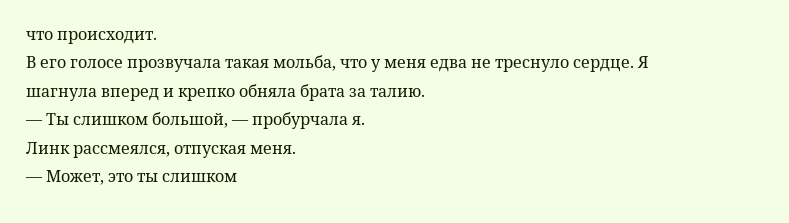что происходит.
В его голосе прозвучала такая мольба, что у меня едва не треснуло сердце. Я шагнула вперед и крепко обняла брата за талию.
— Ты слишком большой, — пробурчала я.
Линк рассмеялся, отпуская меня.
— Может, это ты слишком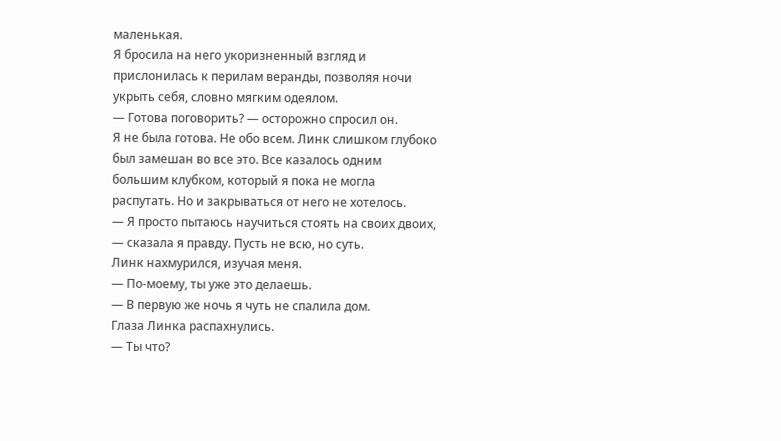маленькая.
Я бросила на него укоризненный взгляд и прислонилась к перилам веранды, позволяя ночи укрыть себя, словно мягким одеялом.
— Готова поговорить? — осторожно спросил он.
Я не была готова. Не обо всем. Линк слишком глубоко был замешан во все это. Все казалось одним большим клубком, который я пока не могла распутать. Но и закрываться от него не хотелось.
— Я просто пытаюсь научиться стоять на своих двоих, — сказала я правду. Пусть не всю, но суть.
Линк нахмурился, изучая меня.
— По-моему, ты уже это делаешь.
— В первую же ночь я чуть не спалила дом.
Глаза Линка распахнулись.
— Ты что?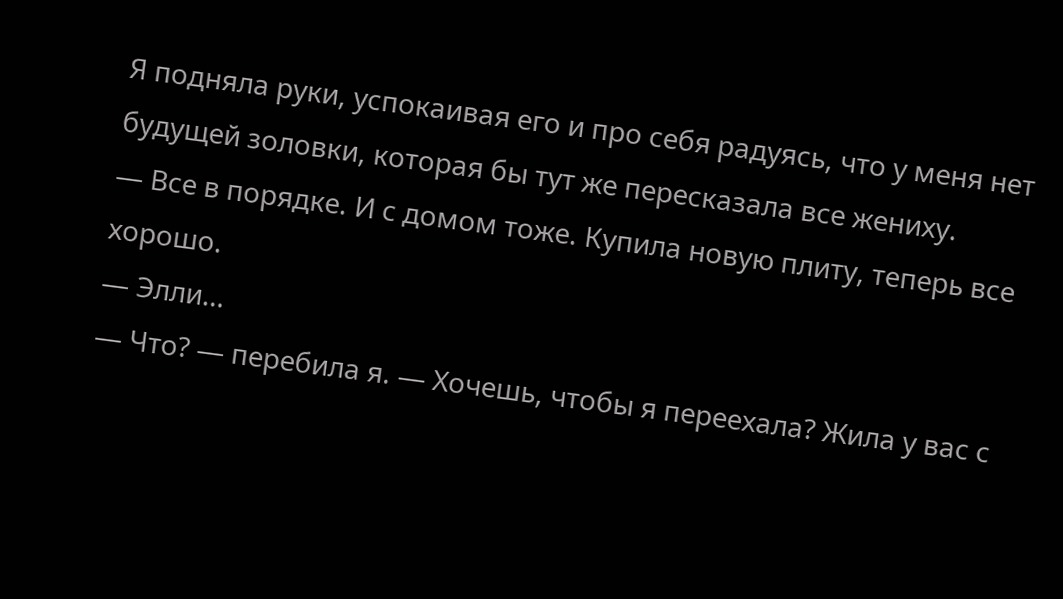Я подняла руки, успокаивая его и про себя радуясь, что у меня нет будущей золовки, которая бы тут же пересказала все жениху.
— Все в порядке. И с домом тоже. Купила новую плиту, теперь все хорошо.
— Элли…
— Что? — перебила я. — Хочешь, чтобы я переехала? Жила у вас с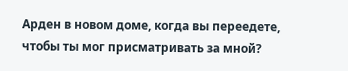Арден в новом доме, когда вы переедете, чтобы ты мог присматривать за мной?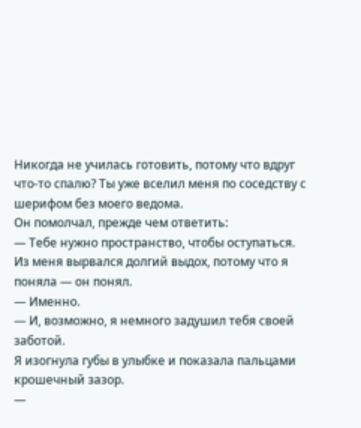Никогда не училась готовить, потому что вдруг что-то спалю? Ты уже вселил меня по соседству с шерифом без моего ведома.
Он помолчал, прежде чем ответить:
— Тебе нужно пространство, чтобы оступаться.
Из меня вырвался долгий выдох, потому что я поняла — он понял.
— Именно.
— И, возможно, я немного задушил тебя своей заботой.
Я изогнула губы в улыбке и показала пальцами крошечный зазор.
—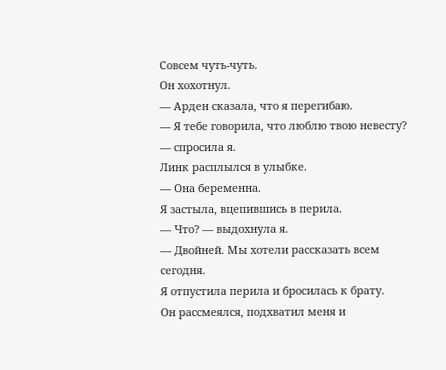Совсем чуть-чуть.
Он хохотнул.
— Арден сказала, что я перегибаю.
— Я тебе говорила, что люблю твою невесту? — спросила я.
Линк расплылся в улыбке.
— Она беременна.
Я застыла, вцепившись в перила.
— Что? — выдохнула я.
— Двойней. Мы хотели рассказать всем сегодня.
Я отпустила перила и бросилась к брату.
Он рассмеялся, подхватил меня и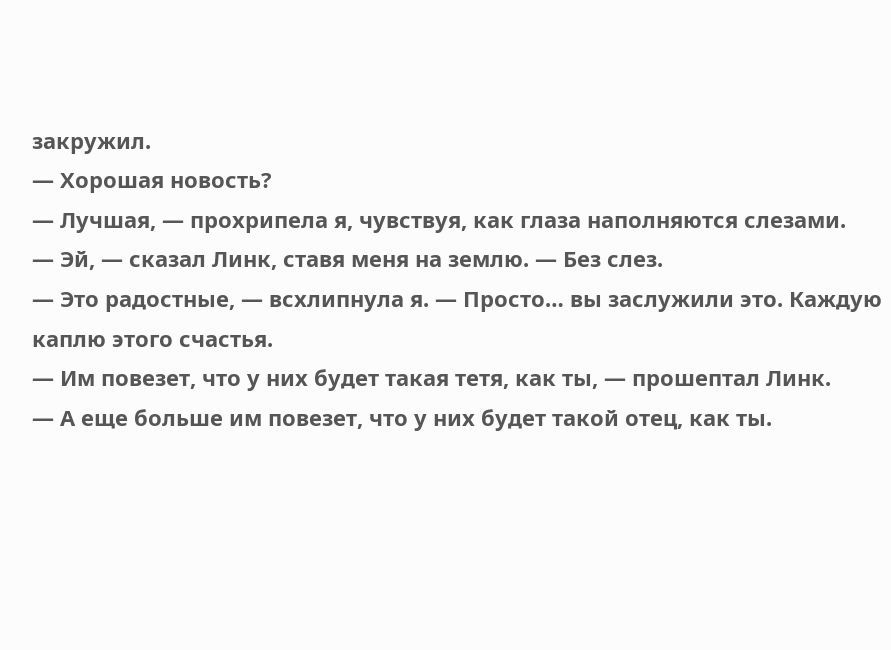закружил.
— Хорошая новость?
— Лучшая, — прохрипела я, чувствуя, как глаза наполняются слезами.
— Эй, — сказал Линк, ставя меня на землю. — Без слез.
— Это радостные, — всхлипнула я. — Просто… вы заслужили это. Каждую каплю этого счастья.
— Им повезет, что у них будет такая тетя, как ты, — прошептал Линк.
— А еще больше им повезет, что у них будет такой отец, как ты.